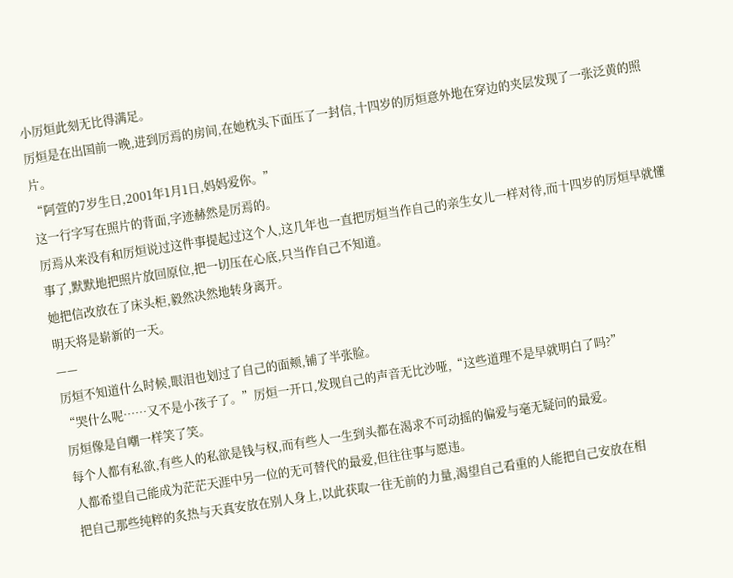小厉烜此刻无比得满足。
厉烜是在出国前一晚,进到厉焉的房间,在她枕头下面压了一封信,十四岁的厉烜意外地在穿边的夹层发现了一张泛黄的照片。
“阿萱的7岁生日,2001年1月1日,妈妈爱你。”
这一行字写在照片的背面,字迹赫然是厉焉的。
厉焉从来没有和厉烜说过这件事提起过这个人,这几年也一直把厉烜当作自己的亲生女儿一样对待,而十四岁的厉烜早就懂事了,默默地把照片放回原位,把一切压在心底,只当作自己不知道。
她把信改放在了床头柜,毅然决然地转身离开。
明天将是崭新的一天。
——
厉烜不知道什么时候,眼泪也划过了自己的面颊,铺了半张脸。
“哭什么呢……又不是小孩子了。”厉烜一开口,发现自己的声音无比沙哑,“这些道理不是早就明白了吗?”
厉烜像是自嘲一样笑了笑。
每个人都有私欲,有些人的私欲是钱与权,而有些人一生到头都在渴求不可动摇的偏爱与毫无疑问的最爱。
人都希望自己能成为茫茫天涯中另一位的无可替代的最爱,但往往事与愿违。
把自己那些纯粹的炙热与天真安放在别人身上,以此获取一往无前的力量,渴望自己看重的人能把自己安放在相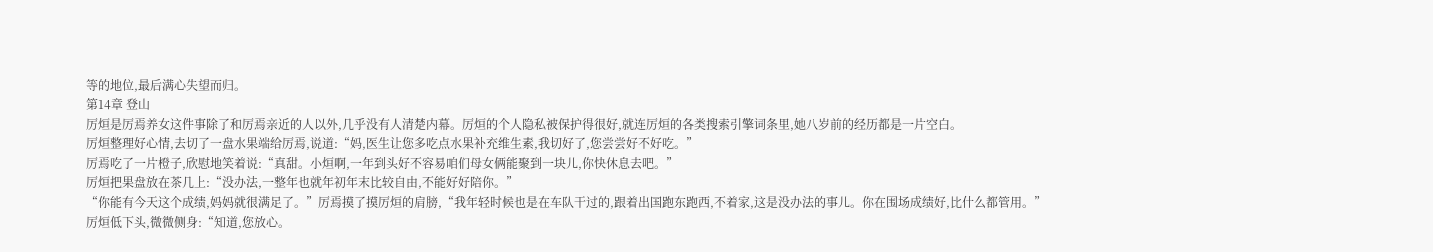等的地位,最后满心失望而归。
第14章 登山
厉烜是厉焉养女这件事除了和厉焉亲近的人以外,几乎没有人清楚内幕。厉烜的个人隐私被保护得很好,就连厉烜的各类搜索引擎词条里,她八岁前的经历都是一片空白。
厉烜整理好心情,去切了一盘水果端给厉焉,说道:“妈,医生让您多吃点水果补充维生素,我切好了,您尝尝好不好吃。”
厉焉吃了一片橙子,欣慰地笑着说:“真甜。小烜啊,一年到头好不容易咱们母女俩能聚到一块儿,你快休息去吧。”
厉烜把果盘放在茶几上:“没办法,一整年也就年初年末比较自由,不能好好陪你。”
“你能有今天这个成绩,妈妈就很满足了。”厉焉摸了摸厉烜的肩膀,“我年轻时候也是在车队干过的,跟着出国跑东跑西,不着家,这是没办法的事儿。你在围场成绩好,比什么都管用。”
厉烜低下头,微微侧身:“知道,您放心。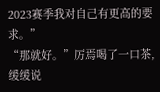2023赛季我对自己有更高的要求。”
“那就好。”厉焉喝了一口茶,缓缓说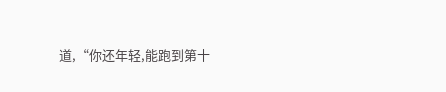道,“你还年轻,能跑到第十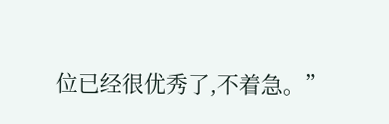位已经很优秀了,不着急。”